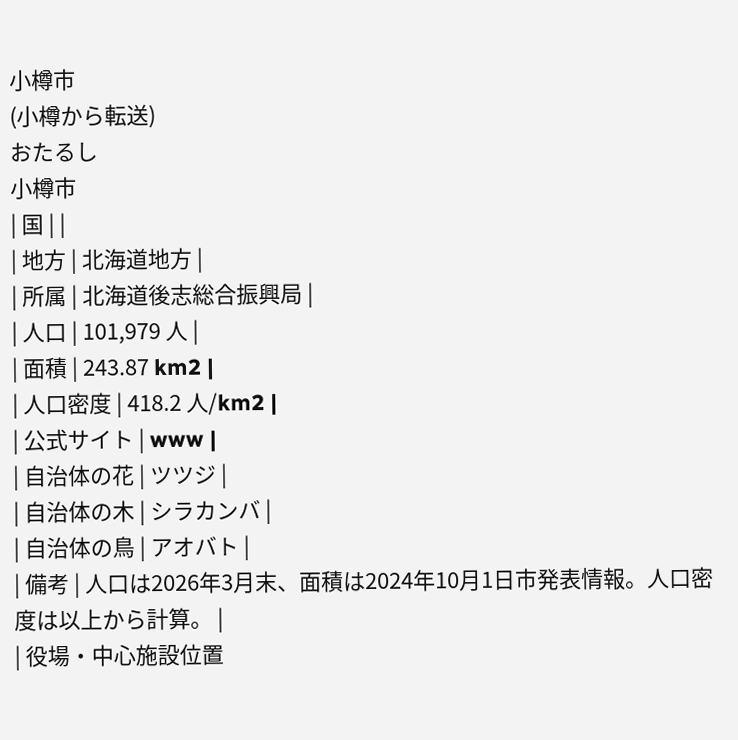小樽市
(小樽から転送)
おたるし
小樽市
| 国 | |
| 地方 | 北海道地方 |
| 所属 | 北海道後志総合振興局 |
| 人口 | 101,979 人 |
| 面積 | 243.87 km2 |
| 人口密度 | 418.2 人/km2 |
| 公式サイト | www |
| 自治体の花 | ツツジ |
| 自治体の木 | シラカンバ |
| 自治体の鳥 | アオバト |
| 備考 | 人口は2026年3月末、面積は2024年10月1日市発表情報。人口密度は以上から計算。 |
| 役場・中心施設位置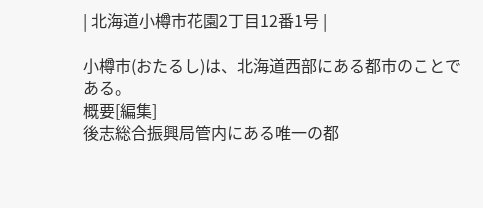| 北海道小樽市花園2丁目12番1号 |

小樽市(おたるし)は、北海道西部にある都市のことである。
概要[編集]
後志総合振興局管内にある唯一の都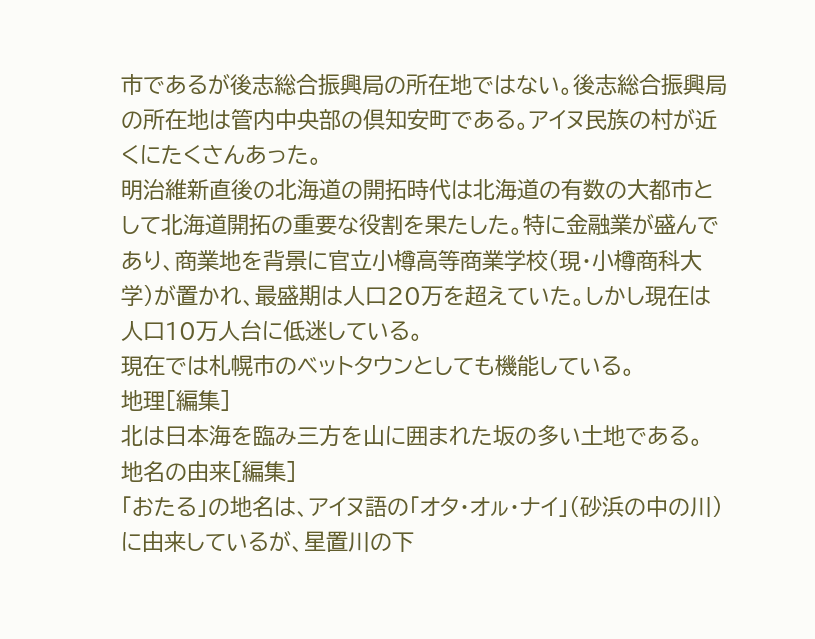市であるが後志総合振興局の所在地ではない。後志総合振興局の所在地は管内中央部の倶知安町である。アイヌ民族の村が近くにたくさんあった。
明治維新直後の北海道の開拓時代は北海道の有数の大都市として北海道開拓の重要な役割を果たした。特に金融業が盛んであり、商業地を背景に官立小樽高等商業学校(現・小樽商科大学)が置かれ、最盛期は人口20万を超えていた。しかし現在は人口10万人台に低迷している。
現在では札幌市のベットタウンとしても機能している。
地理[編集]
北は日本海を臨み三方を山に囲まれた坂の多い土地である。
地名の由来[編集]
「おたる」の地名は、アイヌ語の「オタ・オㇽ・ナイ」(砂浜の中の川)に由来しているが、星置川の下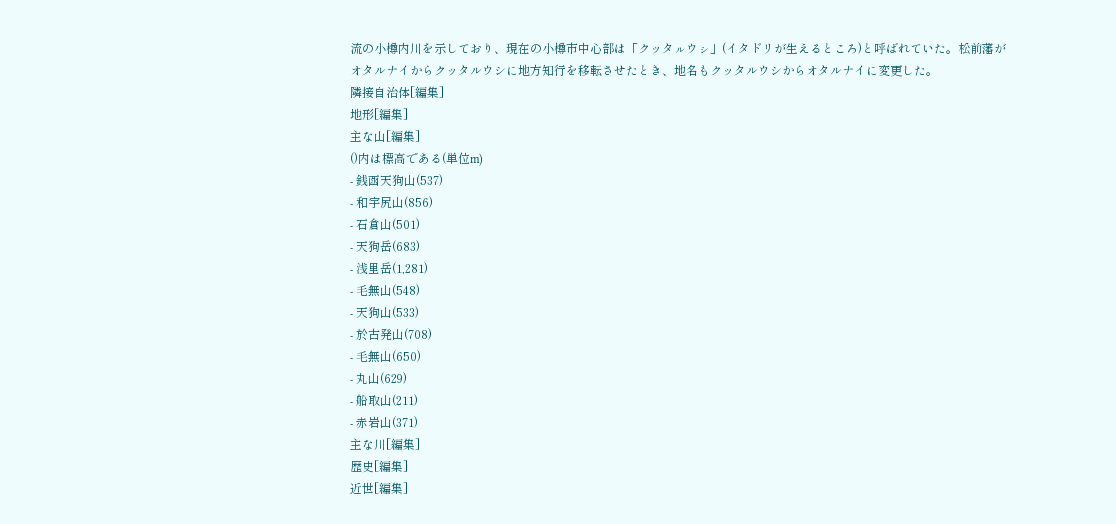流の小樽内川を示しており、現在の小樽市中心部は「クッタㇽウㇱ」(イタドリが生えるところ)と呼ばれていた。松前藩がオタルナイからクッタルウシに地方知行を移転させたとき、地名もクッタルウシからオタルナイに変更した。
隣接自治体[編集]
地形[編集]
主な山[編集]
()内は標高である(単位m)
- 銭函天狗山(537)
- 和宇尻山(856)
- 石倉山(501)
- 天狗岳(683)
- 浅里岳(1,281)
- 毛無山(548)
- 天狗山(533)
- 於古発山(708)
- 毛無山(650)
- 丸山(629)
- 船取山(211)
- 赤岩山(371)
主な川[編集]
歴史[編集]
近世[編集]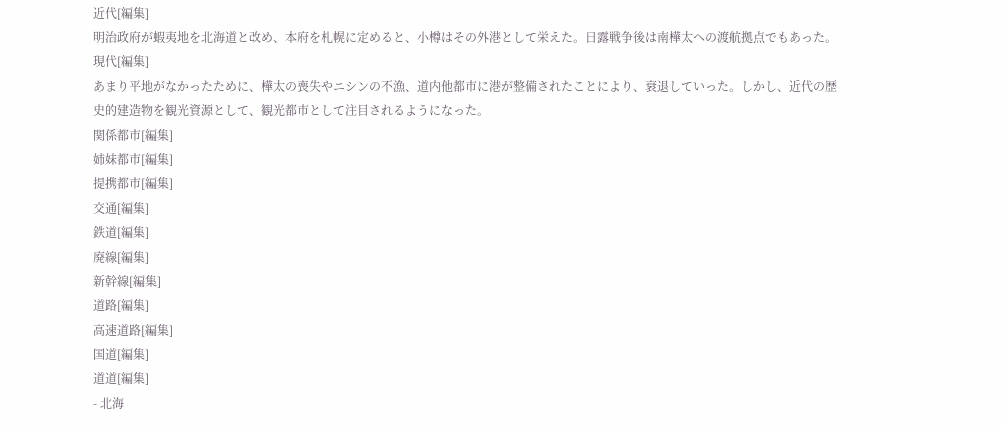近代[編集]
明治政府が蝦夷地を北海道と改め、本府を札幌に定めると、小樽はその外港として栄えた。日露戦争後は南樺太への渡航拠点でもあった。
現代[編集]
あまり平地がなかったために、樺太の喪失やニシンの不漁、道内他都市に港が整備されたことにより、衰退していった。しかし、近代の歴史的建造物を観光資源として、観光都市として注目されるようになった。
関係都市[編集]
姉妹都市[編集]
提携都市[編集]
交通[編集]
鉄道[編集]
廃線[編集]
新幹線[編集]
道路[編集]
高速道路[編集]
国道[編集]
道道[編集]
- 北海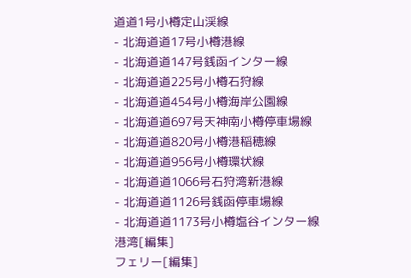道道1号小樽定山渓線
- 北海道道17号小樽港線
- 北海道道147号銭函インター線
- 北海道道225号小樽石狩線
- 北海道道454号小樽海岸公園線
- 北海道道697号天神南小樽停車場線
- 北海道道820号小樽港稲穂線
- 北海道道956号小樽環状線
- 北海道道1066号石狩湾新港線
- 北海道道1126号銭函停車場線
- 北海道道1173号小樽塩谷インター線
港湾[編集]
フェリー[編集]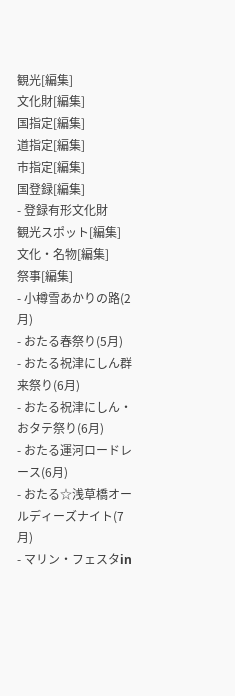観光[編集]
文化財[編集]
国指定[編集]
道指定[編集]
市指定[編集]
国登録[編集]
- 登録有形文化財
観光スポット[編集]
文化・名物[編集]
祭事[編集]
- 小樽雪あかりの路(2月)
- おたる春祭り(5月)
- おたる祝津にしん群来祭り(6月)
- おたる祝津にしん・おタテ祭り(6月)
- おたる運河ロードレース(6月)
- おたる☆浅草橋オールディーズナイト(7月)
- マリン・フェスタin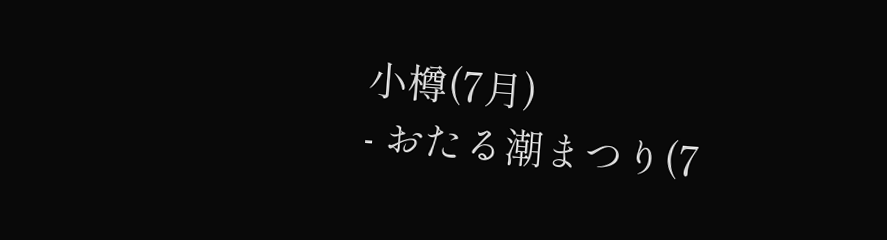小樽(7月)
- おたる潮まつり(7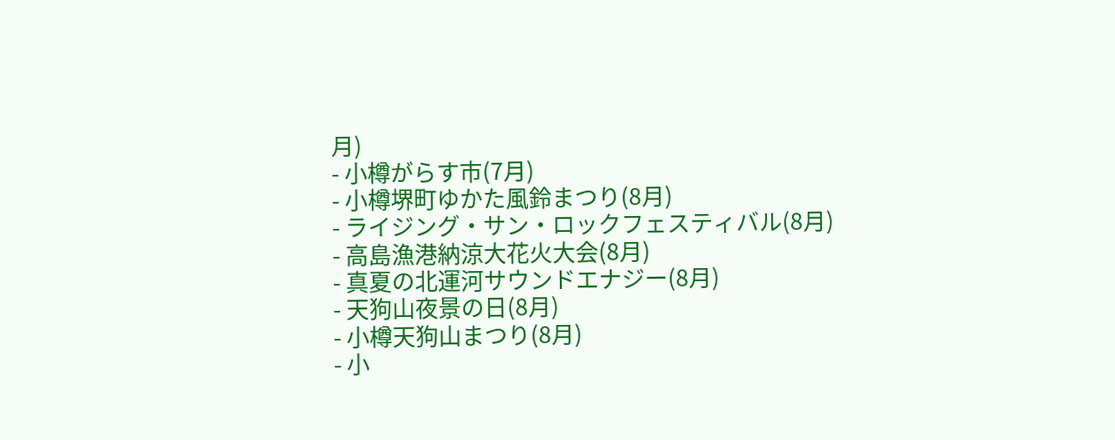月)
- 小樽がらす市(7月)
- 小樽堺町ゆかた風鈴まつり(8月)
- ライジング・サン・ロックフェスティバル(8月)
- 高島漁港納涼大花火大会(8月)
- 真夏の北運河サウンドエナジー(8月)
- 天狗山夜景の日(8月)
- 小樽天狗山まつり(8月)
- 小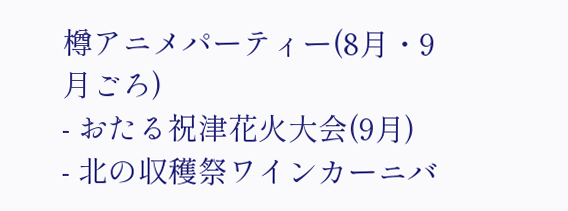樽アニメパーティー(8月・9月ごろ)
- おたる祝津花火大会(9月)
- 北の収穫祭ワインカーニバ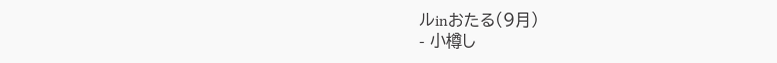ルinおたる(9月)
- 小樽し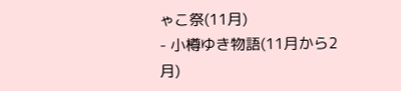ゃこ祭(11月)
- 小樽ゆき物語(11月から2月)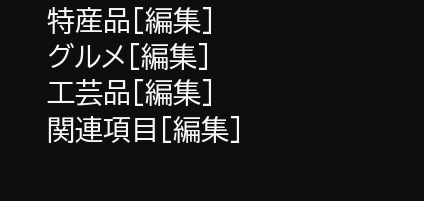特産品[編集]
グルメ[編集]
工芸品[編集]
関連項目[編集]